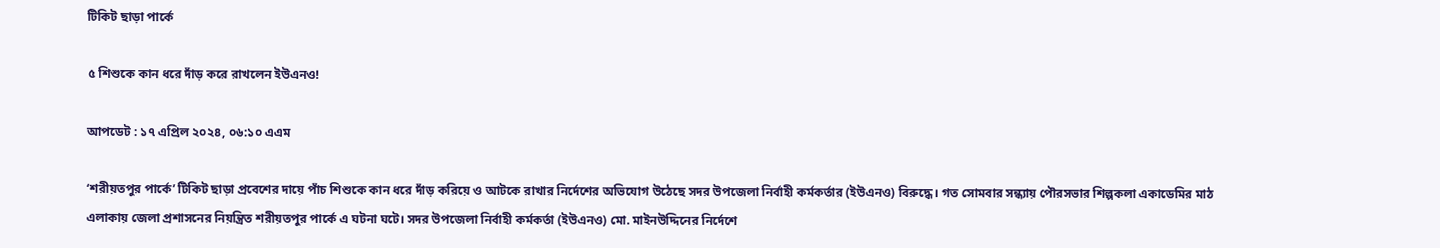টিকিট ছাড়া পার্কে

৫ শিশুকে কান ধরে দাঁড় করে রাখলেন ইউএনও!

আপডেট : ১৭ এপ্রিল ২০২৪, ০৬:১০ এএম

‘শরীয়তপুর পার্কে’ টিকিট ছাড়া প্রবেশের দায়ে পাঁচ শিশুকে কান ধরে দাঁড় করিয়ে ও আটকে রাখার নির্দেশের অভিযোগ উঠেছে সদর উপজেলা নির্বাহী কর্মকর্তার (ইউএনও) বিরুদ্ধে। গত সোমবার সন্ধ্যায় পৌরসভার শিল্পকলা একাডেমির মাঠ এলাকায় জেলা প্রশাসনের নিয়ন্ত্রিত শরীয়তপুর পার্কে এ ঘটনা ঘটে। সদর উপজেলা নির্বাহী কর্মকর্তা (ইউএনও) মো. মাইনউদ্দিনের নির্দেশে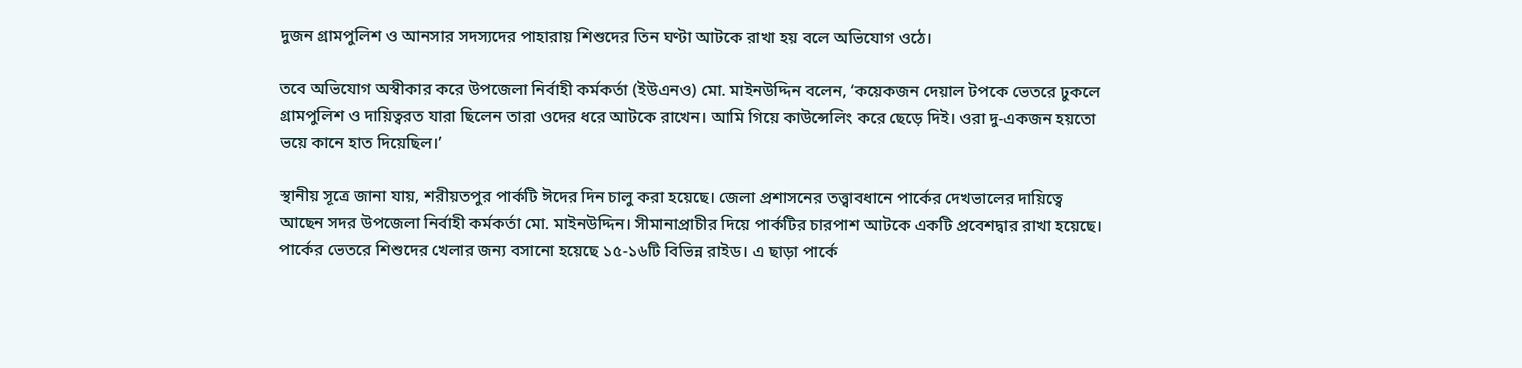দুজন গ্রামপুলিশ ও আনসার সদস্যদের পাহারায় শিশুদের তিন ঘণ্টা আটকে রাখা হয় বলে অভিযোগ ওঠে।

তবে অভিযোগ অস্বীকার করে উপজেলা নির্বাহী কর্মকর্তা (ইউএনও) মো. মাইনউদ্দিন বলেন, ‘কয়েকজন দেয়াল টপকে ভেতরে ঢুকলে গ্রামপুলিশ ও দায়িত্বরত যারা ছিলেন তারা ওদের ধরে আটকে রাখেন। আমি গিয়ে কাউন্সেলিং করে ছেড়ে দিই। ওরা দু-একজন হয়তো ভয়ে কানে হাত দিয়েছিল।’

স্থানীয় সূত্রে জানা যায়, শরীয়তপুর পার্কটি ঈদের দিন চালু করা হয়েছে। জেলা প্রশাসনের তত্ত্বাবধানে পার্কের দেখভালের দায়িত্বে আছেন সদর উপজেলা নির্বাহী কর্মকর্তা মো. মাইনউদ্দিন। সীমানাপ্রাচীর দিয়ে পার্কটির চারপাশ আটকে একটি প্রবেশদ্বার রাখা হয়েছে। পার্কের ভেতরে শিশুদের খেলার জন্য বসানো হয়েছে ১৫-১৬টি বিভিন্ন রাইড। এ ছাড়া পার্কে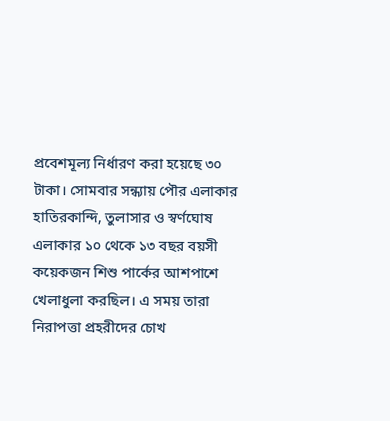প্রবেশমূল্য নির্ধারণ করা হয়েছে ৩০ টাকা। সোমবার সন্ধ্যায় পৌর এলাকার হাতিরকান্দি, তুলাসার ও স্বর্ণঘোষ এলাকার ১০ থেকে ১৩ বছর বয়সী কয়েকজন শিশু পার্কের আশপাশে খেলাধুলা করছিল। এ সময় তারা নিরাপত্তা প্রহরীদের চোখ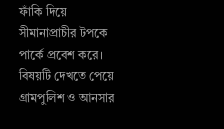ফাঁকি দিয়ে সীমানাপ্রাচীর টপকে পার্কে প্রবেশ করে। বিষয়টি দেখতে পেয়ে গ্রামপুলিশ ও আনসার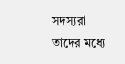সদস্যরা তাদের মধ্যে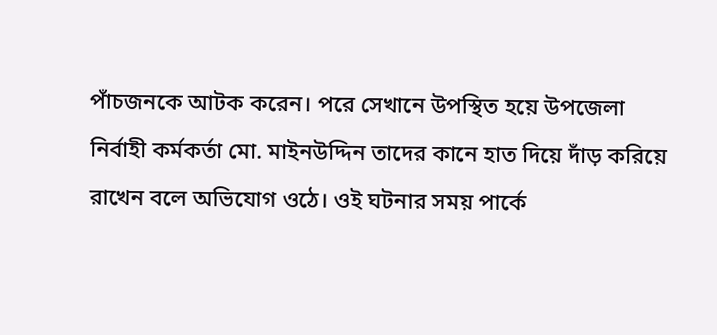পাঁচজনকে আটক করেন। পরে সেখানে উপস্থিত হয়ে উপজেলা নির্বাহী কর্মকর্তা মো. মাইনউদ্দিন তাদের কানে হাত দিয়ে দাঁড় করিয়ে রাখেন বলে অভিযোগ ওঠে। ওই ঘটনার সময় পার্কে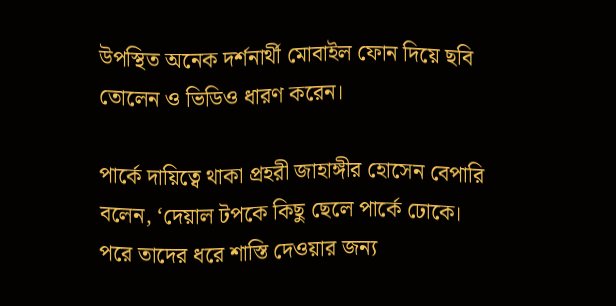উপস্থিত অনেক দর্শনার্থী মোবাইল ফোন দিয়ে ছবি তোলেন ও ভিডিও ধারণ করেন।

পার্কে দায়িত্বে থাকা প্রহরী জাহাঙ্গীর হোসেন বেপারি বলেন, ‘দেয়াল টপকে কিছু ছেলে পার্কে ঢোকে। পরে তাদের ধরে শাস্তি দেওয়ার জন্য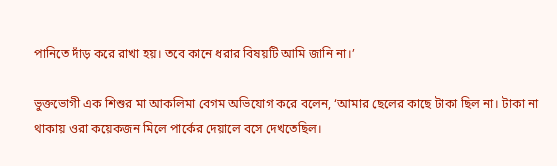পানিতে দাঁড় করে রাখা হয়। তবে কানে ধরার বিষয়টি আমি জানি না।’

ভুক্তভোগী এক শিশুর মা আকলিমা বেগম অভিযোগ করে বলেন, ‘আমার ছেলের কাছে টাকা ছিল না। টাকা না থাকায় ওরা কয়েকজন মিলে পার্কের দেয়ালে বসে দেখতেছিল।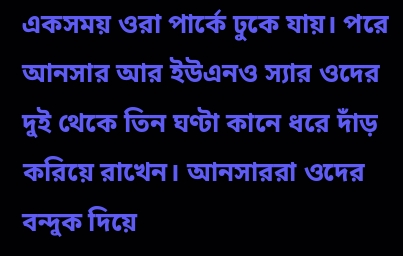একসময় ওরা পার্কে ঢুকে যায়। পরে আনসার আর ইউএনও স্যার ওদের দুই থেকে তিন ঘণ্টা কানে ধরে দাঁড় করিয়ে রাখেন। আনসাররা ওদের বন্দুক দিয়ে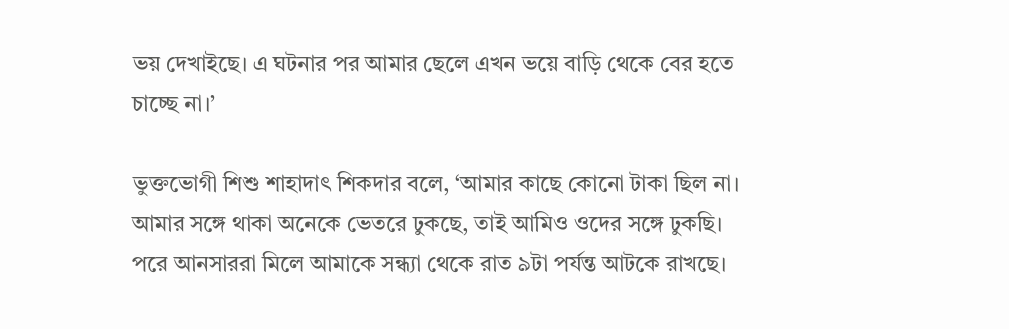ভয় দেখাইছে। এ ঘটনার পর আমার ছেলে এখন ভয়ে বাড়ি থেকে বের হতে চাচ্ছে না।’

ভুক্তভোগী শিশু শাহাদাৎ শিকদার বলে, ‘আমার কাছে কোনো টাকা ছিল না। আমার সঙ্গে থাকা অনেকে ভেতরে ঢুকছে, তাই আমিও ওদের সঙ্গে ঢুকছি। পরে আনসাররা মিলে আমাকে সন্ধ্যা থেকে রাত ৯টা পর্যন্ত আটকে রাখছে।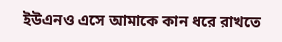ইউএনও এসে আমাকে কান ধরে রাখতে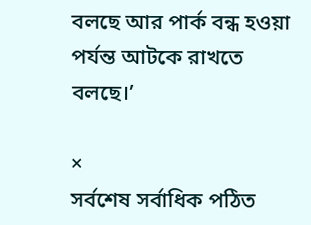বলছে আর পার্ক বন্ধ হওয়া পর্যন্ত আটকে রাখতে বলছে।’

×
সর্বশেষ সর্বাধিক পঠিত